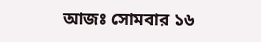আজঃ সোমবার ১৬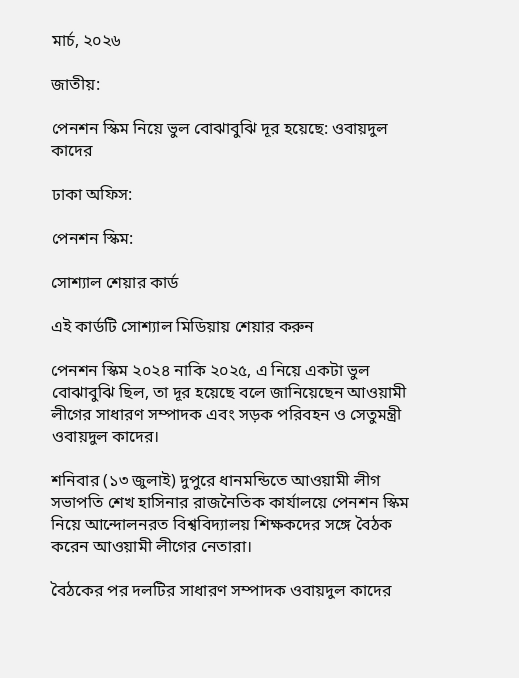মার্চ, ২০২৬

জাতীয়:

পেনশন স্কিম নিয়ে ভুল বোঝাবুঝি দূর হয়েছে: ওবায়দুল কাদের

ঢাকা অফিস:

পেনশন স্কিম:

সোশ্যাল শেয়ার কার্ড

এই কার্ডটি সোশ্যাল মিডিয়ায় শেয়ার করুন

পেনশন স্কিম ২০২৪ নাকি ২০২৫, এ নিয়ে একটা ভুল বোঝাবুঝি ছিল, তা দূর হয়েছে বলে জানিয়েছেন আওয়ামী লীগের সাধারণ সম্পাদক এবং সড়ক পরিবহন ও সেতুমন্ত্রী ওবায়দুল কাদের।

শনিবার (১৩ জুলাই) দুপুরে ধানমন্ডিতে আওয়ামী লীগ সভাপতি শেখ হাসিনার রাজনৈতিক কার্যালয়ে পেনশন স্কিম নিয়ে আন্দোলনরত বিশ্ববিদ্যালয় শিক্ষকদের সঙ্গে বৈঠক করেন আওয়ামী লীগের নেতারা।

বৈঠকের পর দলটির সাধারণ সম্পাদক ওবায়দুল কাদের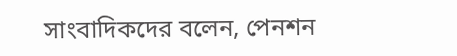সাংবাদিকদের বলেন, পেনশন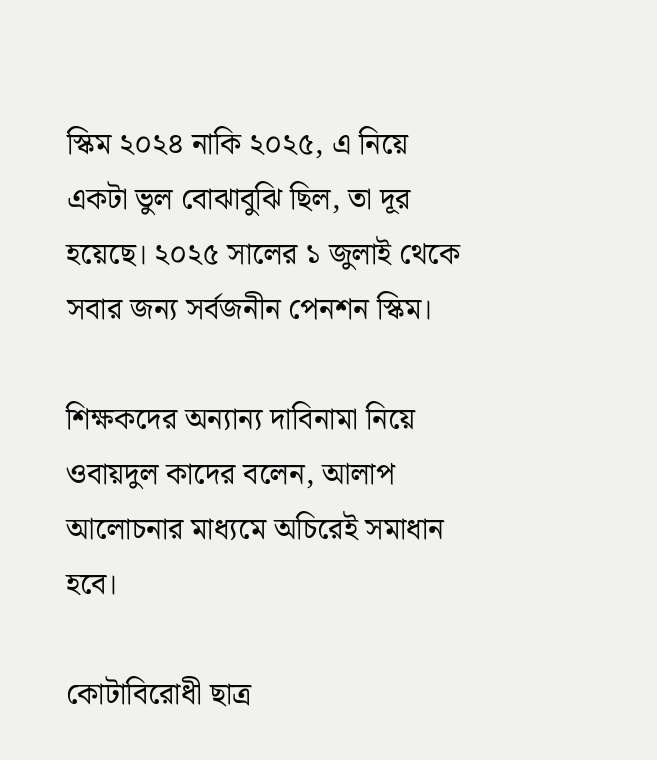স্কিম ২০২৪ নাকি ২০২৫, এ নিয়ে একটা ভুল বোঝাবুঝি ছিল, তা দূর হয়েছে। ২০২৫ সালের ১ জুলাই থেকে সবার জন্য সর্বজনীন পেনশন স্কিম।

শিক্ষকদের অন্যান্য দাবিনামা নিয়ে ওবায়দুল কাদের বলেন, আলাপ আলোচনার মাধ্যমে অচিরেই সমাধান হবে।

কোটাবিরোধী ছাত্র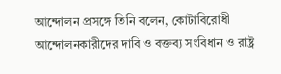আন্দোলন প্রসঙ্গে তিনি বলেন, কোটাবিরোধী আন্দোলনকারীদের দাবি ও বক্তব্য সংবিধান ও রাষ্ট্র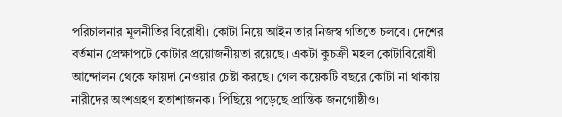পরিচালনার মূলনীতির বিরোধী। কোটা নিয়ে আইন তার নিজস্ব গতিতে চলবে। দেশের বর্তমান প্রেক্ষাপটে কোটার প্রয়োজনীয়তা রয়েছে। একটা কুচক্রী মহল কোটাবিরোধী আন্দোলন থেকে ফায়দা নেওয়ার চেষ্টা করছে। গেল কয়েকটি বছরে কোটা না থাকায় নারীদের অংশগ্রহণ হতাশাজনক। পিছিয়ে পড়েছে প্রান্তিক জনগোষ্ঠীও।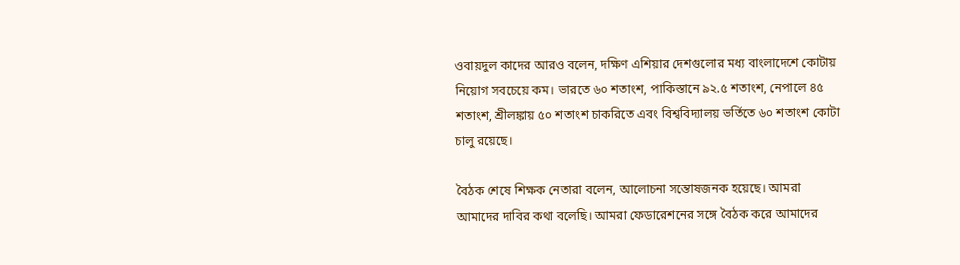ওবায়দুল কাদের আরও বলেন, দক্ষিণ এশিয়ার দেশগুলোর মধ্য বাংলাদেশে কোটায় নিয়োগ সবচেয়ে কম। ভারতে ৬০ শতাংশ, পাকিস্তানে ৯২.৫ শতাংশ, নেপালে ৪৫ শতাংশ, শ্রীলঙ্কায় ৫০ শতাংশ চাকরিতে এবং বিশ্ববিদ্যালয় ভর্তিতে ৬০ শতাংশ কোটা চালু রয়েছে।

বৈঠক শেষে শিক্ষক নেতারা বলেন, আলোচনা সন্তোষজনক হয়েছে। আমরা আমাদের দাবির কথা বলেছি। আমরা ফেডারেশনের সঙ্গে বৈঠক করে আমাদের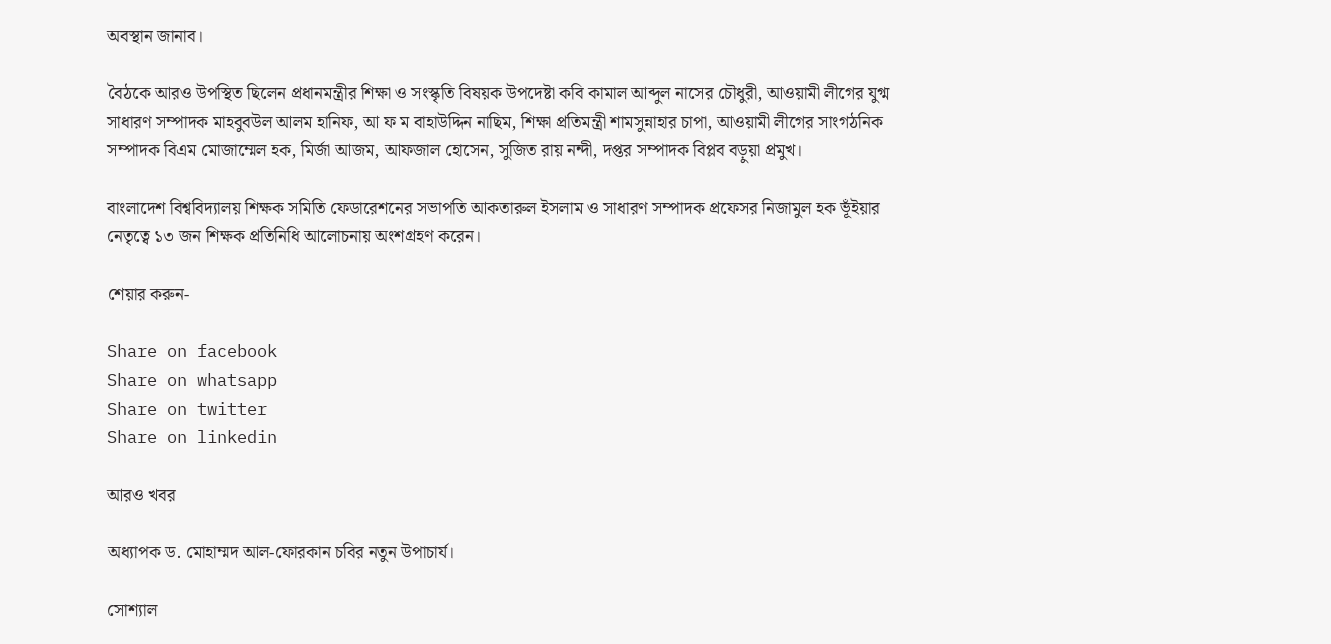অবস্থান জানাব।

বৈঠকে আরও উপস্থিত ছিলেন প্রধানমন্ত্রীর শিক্ষা ও সংস্কৃতি বিষয়ক উপদেষ্টা কবি কামাল আব্দুল নাসের চৌধুরী, আওয়ামী লীগের যুগ্ম সাধারণ সম্পাদক মাহবুবউল আলম হানিফ, আ ফ ম বাহাউদ্দিন নাছিম, শিক্ষা প্রতিমন্ত্রী শামসুন্নাহার চাপা, আওয়ামী লীগের সাংগঠনিক সম্পাদক বিএম মোজাম্মেল হক, মির্জা আজম, আফজাল হোসেন, সুজিত রায় নন্দী, দপ্তর সম্পাদক বিপ্লব বড়ুয়া প্রমুখ।

বাংলাদেশ বিশ্ববিদ্যালয় শিক্ষক সমিতি ফেডারেশনের সভাপতি আকতারুল ইসলাম ও সাধারণ সম্পাদক প্রফেসর নিজামুল হক ভূঁইয়ার নেতৃত্বে ১৩ জন শিক্ষক প্রতিনিধি আলোচনায় অংশগ্রহণ করেন।

শেয়ার করুন-

Share on facebook
Share on whatsapp
Share on twitter
Share on linkedin

আরও খবর

অধ্যাপক ড. মোহাম্মদ আল-ফোরকান চবির নতুন উপাচার্য।

সোশ্যাল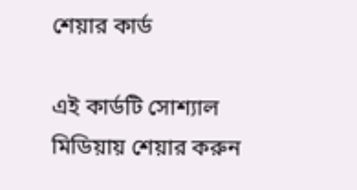শেয়ার কার্ড

এই কার্ডটি সোশ্যাল মিডিয়ায় শেয়ার করুন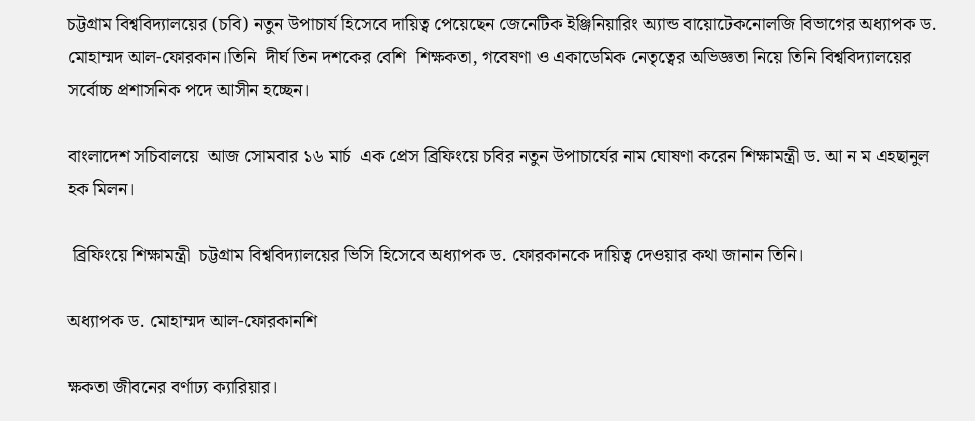চট্টগ্রাম বিশ্ববিদ্যালয়ের (চবি) নতুন উপাচার্য হিসেবে দায়িত্ব পেয়েছেন জেনেটিক ইঞ্জিনিয়ারিং অ্যান্ড বায়োটেকনোলজি বিভাগের অধ্যাপক ড. মোহাম্মদ আল-ফোরকান।তিনি  দীর্ঘ তিন দশকের বেশি  শিক্ষকতা, গবেষণা ও একাডেমিক নেতৃত্বের অভিজ্ঞতা নিয়ে তিনি বিশ্ববিদ্যালয়ের সর্বোচ্চ প্রশাসনিক পদে আসীন হচ্ছেন।

বাংলাদেশ সচিবালয়ে  আজ সোমবার ১৬ মার্চ  এক প্রেস ব্রিফিংয়ে চবির নতুন উপাচার্যের নাম ঘোষণা করেন শিক্ষামন্ত্রী ড. আ ন ম এহছানুল হক মিলন।

 ব্রিফিংয়ে শিক্ষামন্ত্রী  চট্টগ্রাম বিশ্ববিদ্যালয়ের ভিসি হিসেবে অধ্যাপক ড. ফোরকানকে দায়িত্ব দেওয়ার কথা জানান তিনি।

অধ্যাপক ড. মোহাম্মদ আল-ফোরকানশি

ক্ষকতা জীবনের বর্ণাঢ্য ক্যারিয়ার।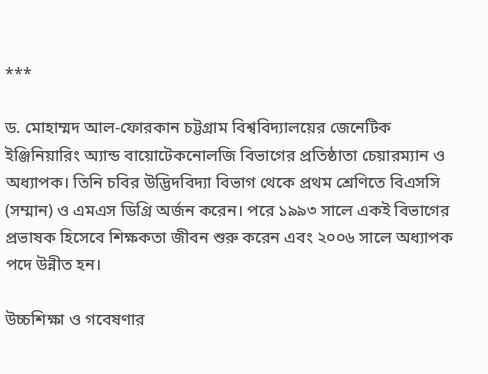***

ড. মোহাম্মদ আল-ফোরকান চট্টগ্রাম বিশ্ববিদ্যালয়ের জেনেটিক ইঞ্জিনিয়ারিং অ্যান্ড বায়োটেকনোলজি বিভাগের প্রতিষ্ঠাতা চেয়ারম্যান ও অধ্যাপক। তিনি চবির উদ্ভিদবিদ্যা বিভাগ থেকে প্রথম শ্রেণিতে বিএসসি (সম্মান) ও এমএস ডিগ্রি অর্জন করেন। পরে ১৯৯৩ সালে একই বিভাগের প্রভাষক হিসেবে শিক্ষকতা জীবন শুরু করেন এবং ২০০৬ সালে অধ্যাপক পদে উন্নীত হন।

উচ্চশিক্ষা ও গবেষণার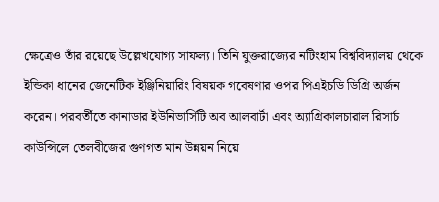ক্ষেত্রেও তাঁর রয়েছে উল্লেখযোগ্য সাফল্য। তিনি যুক্তরাজ্যের নটিংহাম বিশ্ববিদ্যালয় থেকে ইন্ডিকা ধানের জেনেটিক ইঞ্জিনিয়ারিং বিষয়ক গবেষণার ওপর পিএইচডি ডিগ্রি অর্জন করেন। পরবর্তীতে কানাডার ইউনিভার্সিটি অব আলবার্টা এবং অ্যাগ্রিকালচারাল রিসার্চ কাউন্সিলে তেলবীজের গুণগত মান উন্নয়ন নিয়ে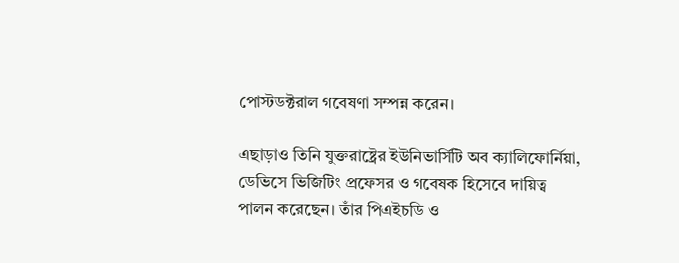পোস্টডক্টরাল গবেষণা সম্পন্ন করেন।

এছাড়াও তিনি যুক্তরাষ্ট্রের ইউনিভার্সিটি অব ক্যালিফোর্নিয়া, ডেভিসে ভিজিটিং প্রফেসর ও গবেষক হিসেবে দায়িত্ব পালন করেছেন। তাঁর পিএইচডি ও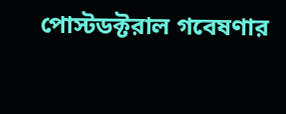পোস্টডক্টরাল গবেষণার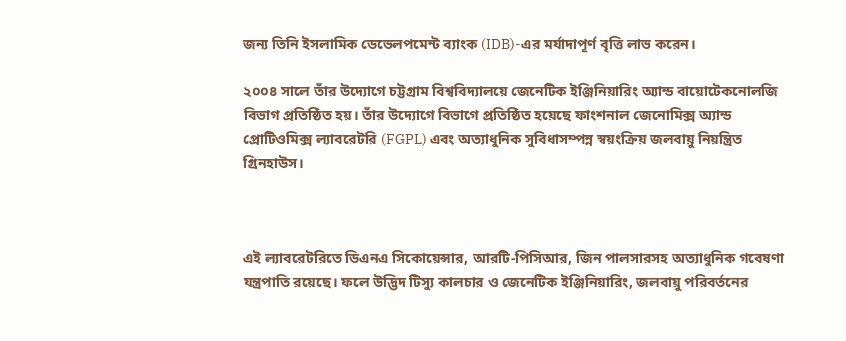জন্য তিনি ইসলামিক ডেভেলপমেন্ট ব্যাংক (IDB)-এর মর্যাদাপূর্ণ বৃত্তি লাভ করেন।

২০০৪ সালে তাঁর উদ্যোগে চট্টগ্রাম বিশ্ববিদ্যালয়ে জেনেটিক ইঞ্জিনিয়ারিং অ্যান্ড বায়োটেকনোলজি বিভাগ প্রতিষ্ঠিত হয়। তাঁর উদ্যোগে বিভাগে প্রতিষ্ঠিত হয়েছে ফাংশনাল জেনোমিক্স অ্যান্ড প্রোটিওমিক্স ল্যাবরেটরি (FGPL) এবং অত্যাধুনিক সুবিধাসম্পন্ন স্বয়ংক্রিয় জলবায়ু নিয়ন্ত্রিত গ্রিনহাউস।



এই ল্যাবরেটরিতে ডিএনএ সিকোয়েন্সার, আরটি-পিসিআর, জিন পালসারসহ অত্যাধুনিক গবেষণা যন্ত্রপাতি রয়েছে। ফলে উদ্ভিদ টিস্যু কালচার ও জেনেটিক ইঞ্জিনিয়ারিং, জলবায়ু পরিবর্তনের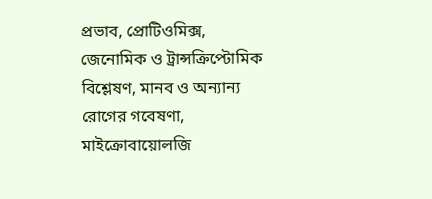প্রভাব, প্রোটিওমিক্স, জেনোমিক ও ট্রান্সক্রিপ্টোমিক বিশ্লেষণ, মানব ও অন্যান্য রোগের গবেষণা, মাইক্রোবায়োলজি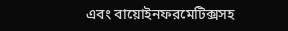এবং বায়োইনফরমেটিক্সসহ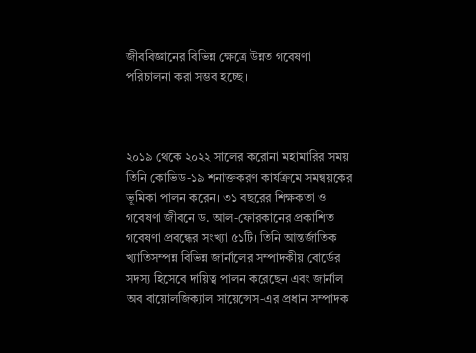জীববিজ্ঞানের বিভিন্ন ক্ষেত্রে উন্নত গবেষণা পরিচালনা করা সম্ভব হচ্ছে।



২০১৯ থেকে ২০২২ সালের করোনা মহামারির সময় তিনি কোভিড-১৯ শনাক্তকরণ কার্যক্রমে সমন্বয়কের ভূমিকা পালন করেন। ৩১ বছরের শিক্ষকতা ও গবেষণা জীবনে ড. আল-ফোরকানের প্রকাশিত গবেষণা প্রবন্ধের সংখ্যা ৫১টি। তিনি আন্তর্জাতিক খ্যাতিসম্পন্ন বিভিন্ন জার্নালের সম্পাদকীয় বোর্ডের সদস্য হিসেবে দায়িত্ব পালন করেছেন এবং জার্নাল অব বায়োলজিক্যাল সায়েন্সেস-এর প্রধান সম্পাদক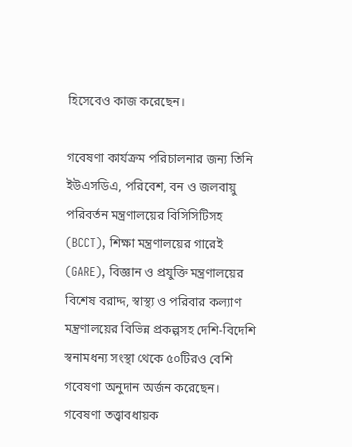হিসেবেও কাজ করেছেন।

গবেষণা কার্যক্রম পরিচালনার জন্য তিনি ইউএসডিএ, পরিবেশ, বন ও জলবায়ু পরিবর্তন মন্ত্রণালয়ের বিসিসিটিসহ (BCCT), শিক্ষা মন্ত্রণালয়ের গারেই (GARE), বিজ্ঞান ও প্রযুক্তি মন্ত্রণালয়ের বিশেষ বরাদ্দ, স্বাস্থ্য ও পরিবার কল্যাণ মন্ত্রণালয়ের বিভিন্ন প্রকল্পসহ দেশি-বিদেশি স্বনামধন্য সংস্থা থেকে ৫০টিরও বেশি গবেষণা অনুদান অর্জন করেছেন। গবেষণা তত্ত্বাবধায়ক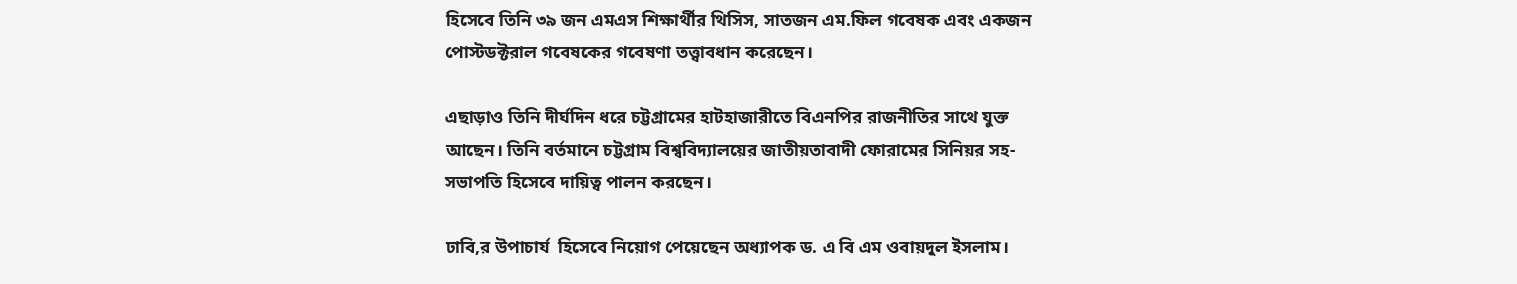হিসেবে তিনি ৩৯ জন এমএস শিক্ষার্থীর থিসিস, সাতজন এম.ফিল গবেষক এবং একজন পোস্টডক্টরাল গবেষকের গবেষণা তত্ত্বাবধান করেছেন।

এছাড়াও তিনি দীর্ঘদিন ধরে চট্টগ্রামের হাটহাজারীতে বিএনপির রাজনীতির সাথে যুক্ত আছেন। তিনি বর্তমানে চট্টগ্রাম বিশ্ববিদ্যালয়ের জাতীয়তাবাদী ফোরামের সিনিয়র সহ-সভাপতি হিসেবে দায়িত্ব পালন করছেন।

ঢাবি,র উপাচার্য  হিসেবে নিয়োগ পেয়েছেন অধ্যাপক ড. এ বি এম ওবায়দুল ইসলাম।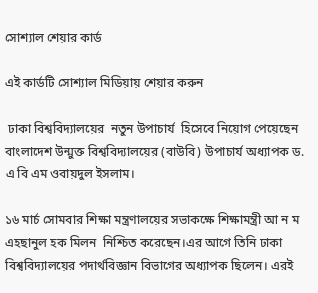সোশ্যাল শেয়ার কার্ড

এই কার্ডটি সোশ্যাল মিডিয়ায় শেয়ার করুন

 ঢাকা বিশ্ববিদ্যালয়ের  নতুন উপাচার্য  হিসেবে নিয়োগ পেয়েছেন বাংলাদেশ উন্মুক্ত বিশ্ববিদ্যালয়ের (বাউবি) উপাচার্য অধ্যাপক ড. এ বি এম ওবায়দুল ইসলাম।

১৬ মার্চ সোমবার শিক্ষা মন্ত্রণালয়ের সভাকক্ষে শিক্ষামন্ত্রী আ ন ম এহছানুল হক মিলন  নিশ্চিত করেছেন।এর আগে তিনি ঢাকা বিশ্ববিদ্যালয়ের পদার্থবিজ্ঞান বিভাগের অধ্যাপক ছিলেন। এরই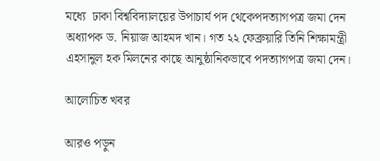মধ্যে  ঢাকা বিশ্ববিদ্যালয়ের উপাচার্য পদ থেকেপদত্যাগপত্র জমা দেন অধ্যাপক ড. নিয়াজ আহমদ খান। গত ২২ ফেব্রুয়ারি তিনি শিক্ষামন্ত্রী এহসানুল হক মিলনের কাছে আনুষ্ঠানিকভাবে পদত্যাগপত্র জমা দেন।

আলোচিত খবর

আরও পড়ুন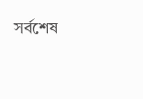সর্বশেষ